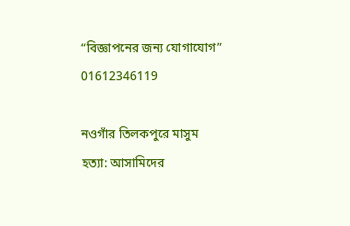“বিজ্ঞাপনের জন্য যোগাযোগ” 01612346119

নওগাঁর তিলকপুরে মাসুম হত্যা: আসামিদের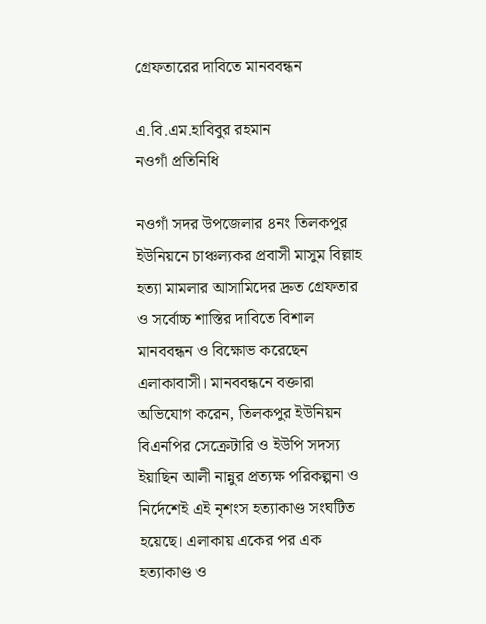গ্রেফতারের দাবিতে মানববন্ধন

এ.বি.এম.হাবিবুর রহমান
নওগাঁ প্রতিনিধি

নওগাঁ সদর উপজেলার ৪নং তিলকপুর ইউনিয়নে চাঞ্চল্যকর প্রবাসী মাসুম বিল্লাহ হত্যা মামলার আসামিদের দ্রুত গ্রেফতার ও সর্বোচ্চ শাস্তির দাবিতে বিশাল মানববন্ধন ও বিক্ষোভ করেছেন এলাকাবাসী। মানববন্ধনে বক্তারা অভিযোগ করেন, তিলকপুর ইউনিয়ন বিএনপির সেক্রেটারি ও ইউপি সদস্য ইয়াছিন আলী নান্নুর প্রত্যক্ষ পরিকল্পনা ও নির্দেশেই এই নৃশংস হত্যাকাণ্ড সংঘটিত হয়েছে। এলাকায় একের পর এক হত্যাকাণ্ড ও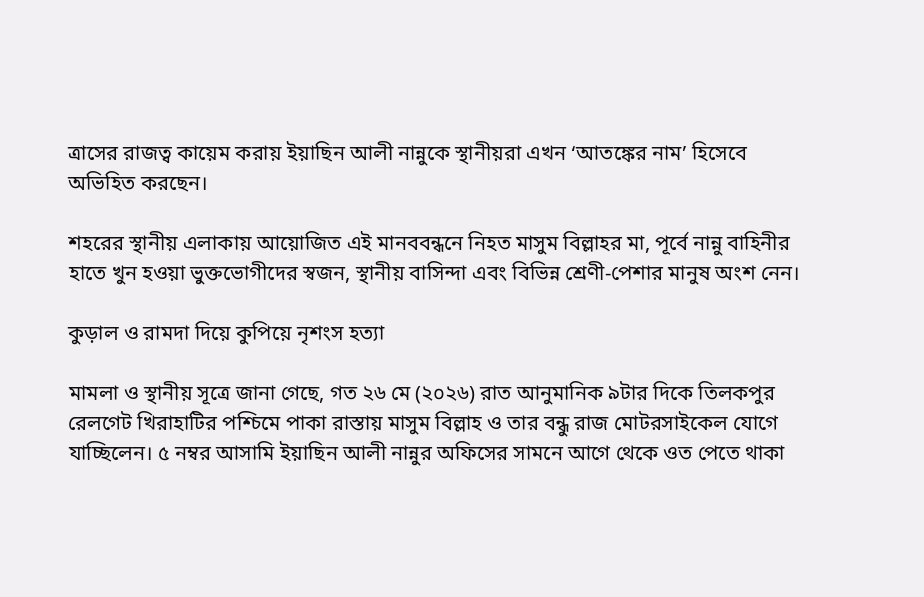ত্রাসের রাজত্ব কায়েম করায় ইয়াছিন আলী নান্নুকে স্থানীয়রা এখন ‘আতঙ্কের নাম’ হিসেবে অভিহিত করছেন।

শহরের স্থানীয় এলাকায় আয়োজিত এই মানববন্ধনে নিহত মাসুম বিল্লাহর মা, পূর্বে নান্নু বাহিনীর হাতে খুন হওয়া ভুক্তভোগীদের স্বজন, স্থানীয় বাসিন্দা এবং বিভিন্ন শ্রেণী-পেশার মানুষ অংশ নেন।

কুড়াল ও রামদা দিয়ে কুপিয়ে নৃশংস হত্যা

মামলা ও স্থানীয় সূত্রে জানা গেছে, গত ২৬ মে (২০২৬) রাত আনুমানিক ৯টার দিকে তিলকপুর রেলগেট খিরাহাটির পশ্চিমে পাকা রাস্তায় মাসুম বিল্লাহ ও তার বন্ধু রাজ মোটরসাইকেল যোগে যাচ্ছিলেন। ৫ নম্বর আসামি ইয়াছিন আলী নান্নুর অফিসের সামনে আগে থেকে ওত পেতে থাকা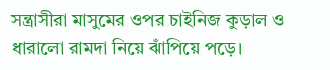সন্ত্রাসীরা মাসুমের ওপর চাইনিজ কুড়াল ও ধারালো রামদা নিয়ে ঝাঁপিয়ে পড়ে।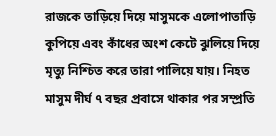রাজকে তাড়িয়ে দিয়ে মাসুমকে এলোপাতাড়ি কুপিয়ে এবং কাঁধের অংশ কেটে ঝুলিয়ে দিয়ে মৃত্যু নিশ্চিত করে তারা পালিয়ে যায়। নিহত মাসুম দীর্ঘ ৭ বছর প্রবাসে থাকার পর সম্প্রতি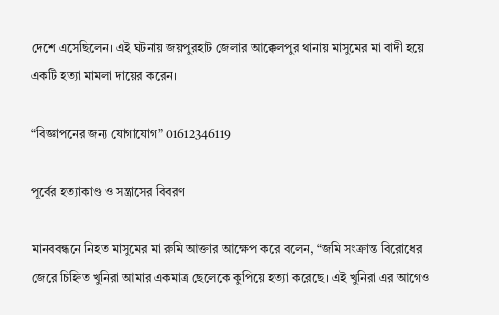দেশে এসেছিলেন। এই ঘটনায় জয়পুরহাট জেলার আক্কেলপুর থানায় মাসুমের মা বাদী হয়ে একটি হত্যা মামলা দায়ের করেন।

“বিজ্ঞাপনের জন্য যোগাযোগ” 01612346119

পূর্বের হত্যাকাণ্ড ও সন্ত্রাসের বিবরণ

মানববন্ধনে নিহত মাসুমের মা রুমি আক্তার আক্ষেপ করে বলেন, “জমি সংক্রান্ত বিরোধের জেরে চিহ্নিত খুনিরা আমার একমাত্র ছেলেকে কুপিয়ে হত্যা করেছে। এই খুনিরা এর আগেও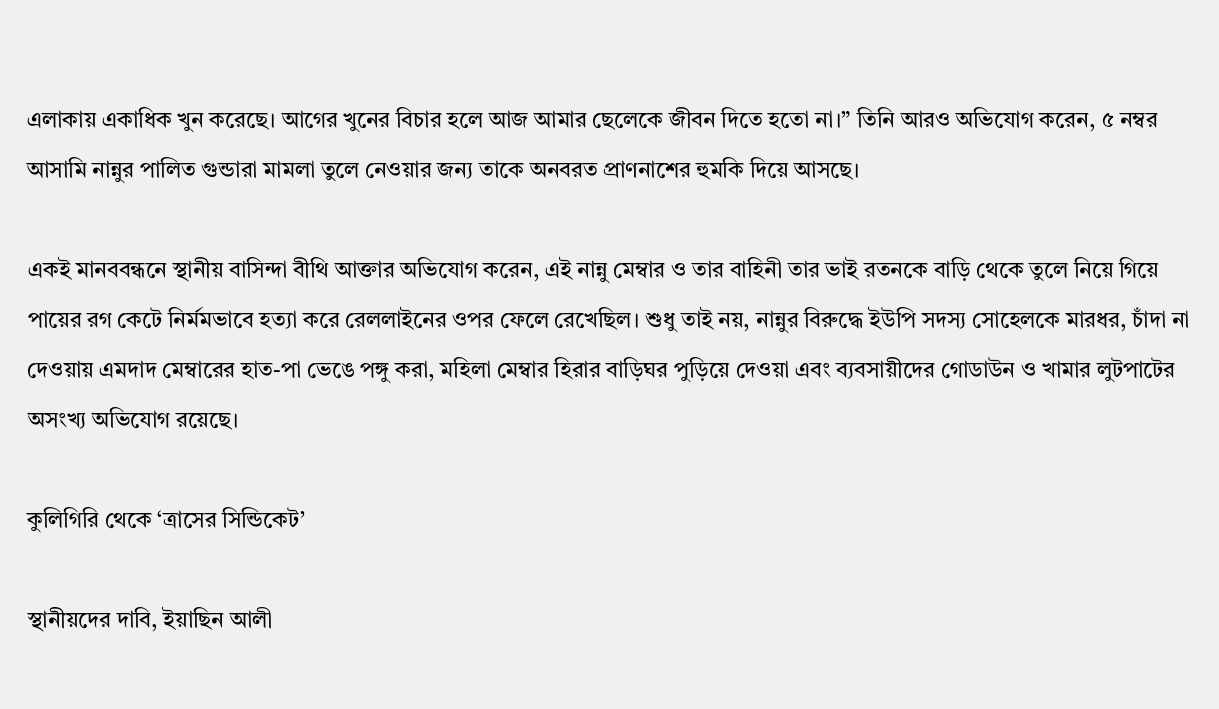এলাকায় একাধিক খুন করেছে। আগের খুনের বিচার হলে আজ আমার ছেলেকে জীবন দিতে হতো না।” তিনি আরও অভিযোগ করেন, ৫ নম্বর আসামি নান্নুর পালিত গুন্ডারা মামলা তুলে নেওয়ার জন্য তাকে অনবরত প্রাণনাশের হুমকি দিয়ে আসছে।

একই মানববন্ধনে স্থানীয় বাসিন্দা বীথি আক্তার অভিযোগ করেন, এই নান্নু মেম্বার ও তার বাহিনী তার ভাই রতনকে বাড়ি থেকে তুলে নিয়ে গিয়ে পায়ের রগ কেটে নির্মমভাবে হত্যা করে রেললাইনের ওপর ফেলে রেখেছিল। শুধু তাই নয়, নান্নুর বিরুদ্ধে ইউপি সদস্য সোহেলকে মারধর, চাঁদা না দেওয়ায় এমদাদ মেম্বারের হাত-পা ভেঙে পঙ্গু করা, মহিলা মেম্বার হিরার বাড়িঘর পুড়িয়ে দেওয়া এবং ব্যবসায়ীদের গোডাউন ও খামার লুটপাটের অসংখ্য অভিযোগ রয়েছে।

কুলিগিরি থেকে ‘ত্রাসের সিন্ডিকেট’

স্থানীয়দের দাবি, ইয়াছিন আলী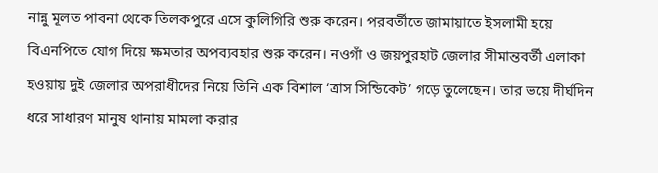নান্নু মূলত পাবনা থেকে তিলকপুরে এসে কুলিগিরি শুরু করেন। পরবর্তীতে জামায়াতে ইসলামী হয়ে বিএনপিতে যোগ দিয়ে ক্ষমতার অপব্যবহার শুরু করেন। নওগাঁ ও জয়পুরহাট জেলার সীমান্তবর্তী এলাকা হওয়ায় দুই জেলার অপরাধীদের নিয়ে তিনি এক বিশাল ‘ত্রাস সিন্ডিকেট’ গড়ে তুলেছেন। তার ভয়ে দীর্ঘদিন ধরে সাধারণ মানুষ থানায় মামলা করার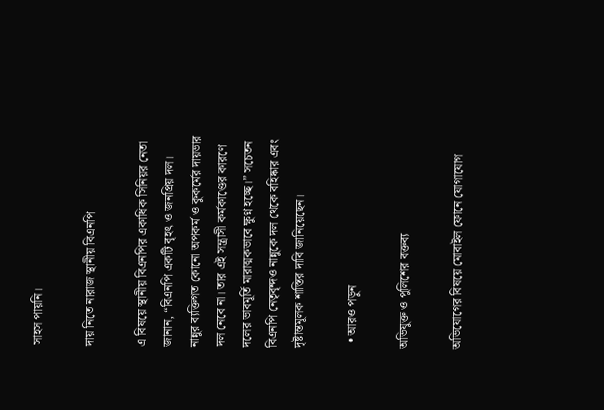সাহস পায়নি।

দায় নিতে নারাজ স্থানীয় বিএনপি

এ বিষয়ে স্থানীয় বিএনপির একাধিক সিনিয়র নেতা জানান, “বিএনপি একটি বৃহৎ ও জনপ্রিয় দল। নান্নুর ব্যক্তিগত কোনো অপকর্ম ও কুকর্মের দায়ভার দল নেবে না। তার এই সন্ত্রাসী কর্মকাণ্ডের কারণে দলের ভাবমূর্তি মারাত্মকভাবে ক্ষুণ্ন হচ্ছে।” সচেতন বিএনপি নেতৃবৃন্দও নান্নুকে দল থেকে বহিষ্কার এবং দৃষ্টান্তমূলক শাস্তির দাবি জানিয়েছেন।

  • আরও পড়ুন

অভিযুক্ত ও পুলিশের বক্তব্য

অভিযোগের বিষয়ে মোবাইল ফোনে যোগাযোগ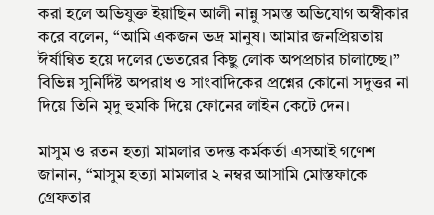করা হলে অভিযুক্ত ইয়াছিন আলী নান্নু সমস্ত অভিযোগ অস্বীকার করে বলেন, “আমি একজন ভদ্র মানুষ। আমার জনপ্রিয়তায় ঈর্ষান্বিত হয়ে দলের ভেতরের কিছু লোক অপপ্রচার চালাচ্ছে।” বিভিন্ন সুনির্দিষ্ট অপরাধ ও সাংবাদিকের প্রশ্নের কোনো সদুত্তর না দিয়ে তিনি মৃদু হুমকি দিয়ে ফোনের লাইন কেটে দেন।

মাসুম ও রতন হত্যা মামলার তদন্ত কর্মকর্তা এসআই গণেশ জানান, “মাসুম হত্যা মামলার ২ নম্বর আসামি মোস্তফাকে গ্রেফতার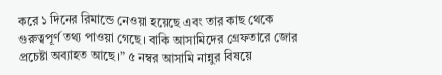করে ১ দিনের রিমান্ডে নেওয়া হয়েছে এবং তার কাছ থেকে গুরুত্বপূর্ণ তথ্য পাওয়া গেছে। বাকি আসামিদের গ্রেফতারে জোর প্রচেষ্টা অব্যাহত আছে।” ৫ নম্বর আসামি নান্নুর বিষয়ে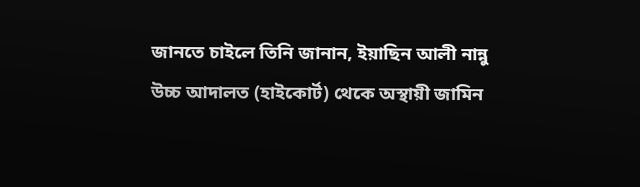জানতে চাইলে তিনি জানান, ইয়াছিন আলী নান্নু উচ্চ আদালত (হাইকোর্ট) থেকে অস্থায়ী জামিন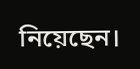নিয়েছেন।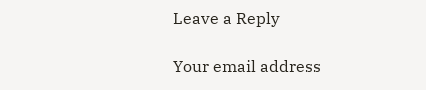Leave a Reply

Your email address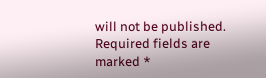will not be published. Required fields are marked *